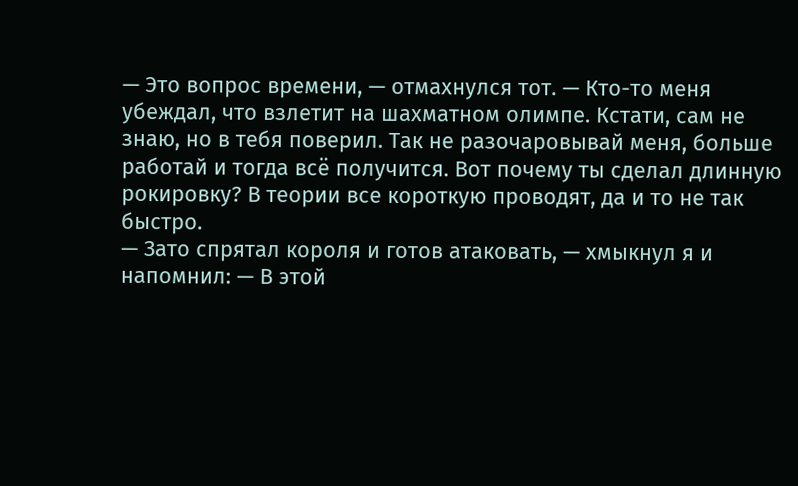— Это вопрос времени, — отмахнулся тот. — Кто-то меня убеждал, что взлетит на шахматном олимпе. Кстати, сам не знаю, но в тебя поверил. Так не разочаровывай меня, больше работай и тогда всё получится. Вот почему ты сделал длинную рокировку? В теории все короткую проводят, да и то не так быстро.
— Зато спрятал короля и готов атаковать, — хмыкнул я и напомнил: — В этой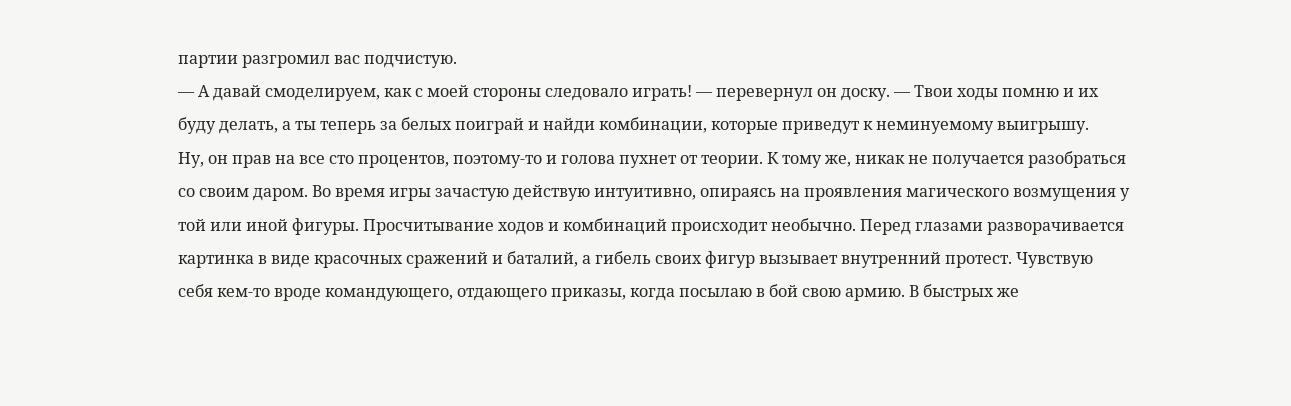партии разгромил вас подчистую.
— А давай смоделируем, как с моей стороны следовало играть! — перевернул он доску. — Твои ходы помню и их буду делать, а ты теперь за белых поиграй и найди комбинации, которые приведут к неминуемому выигрышу.
Ну, он прав на все сто процентов, поэтому-то и голова пухнет от теории. К тому же, никак не получается разобраться со своим даром. Во время игры зачастую действую интуитивно, опираясь на проявления магического возмущения у той или иной фигуры. Просчитывание ходов и комбинаций происходит необычно. Перед глазами разворачивается картинка в виде красочных сражений и баталий, а гибель своих фигур вызывает внутренний протест. Чувствую себя кем-то вроде командующего, отдающего приказы, когда посылаю в бой свою армию. В быстрых же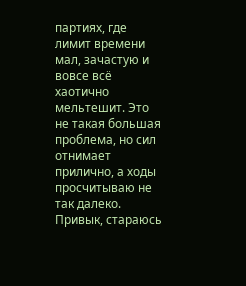партиях, где лимит времени мал, зачастую и вовсе всё хаотично мельтешит. Это не такая большая проблема, но сил отнимает прилично, а ходы просчитываю не так далеко. Привык, стараюсь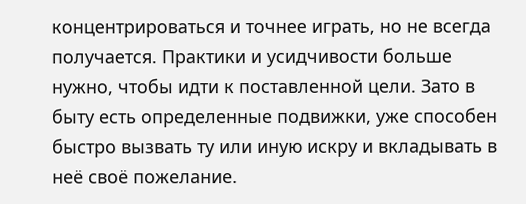концентрироваться и точнее играть, но не всегда получается. Практики и усидчивости больше нужно, чтобы идти к поставленной цели. Зато в быту есть определенные подвижки, уже способен быстро вызвать ту или иную искру и вкладывать в неё своё пожелание.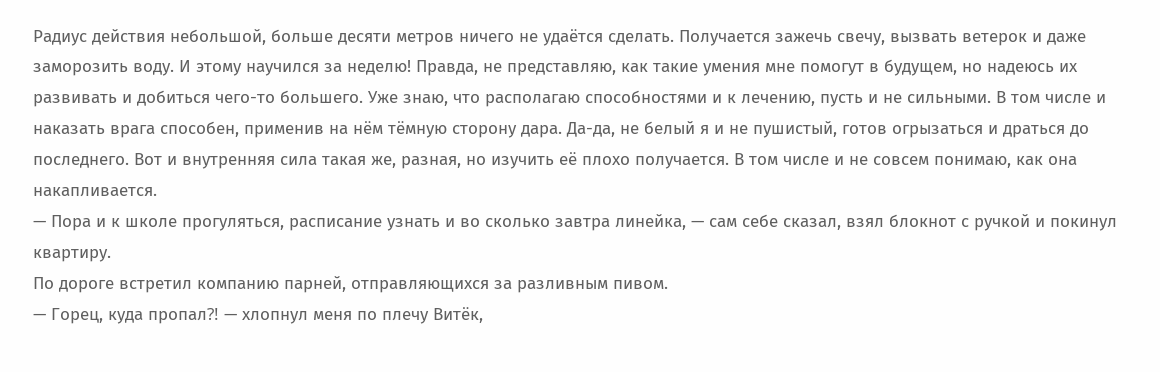Радиус действия небольшой, больше десяти метров ничего не удаётся сделать. Получается зажечь свечу, вызвать ветерок и даже заморозить воду. И этому научился за неделю! Правда, не представляю, как такие умения мне помогут в будущем, но надеюсь их развивать и добиться чего-то большего. Уже знаю, что располагаю способностями и к лечению, пусть и не сильными. В том числе и наказать врага способен, применив на нём тёмную сторону дара. Да-да, не белый я и не пушистый, готов огрызаться и драться до последнего. Вот и внутренняя сила такая же, разная, но изучить её плохо получается. В том числе и не совсем понимаю, как она накапливается.
— Пора и к школе прогуляться, расписание узнать и во сколько завтра линейка, — сам себе сказал, взял блокнот с ручкой и покинул квартиру.
По дороге встретил компанию парней, отправляющихся за разливным пивом.
— Горец, куда пропал⁈ — хлопнул меня по плечу Витёк,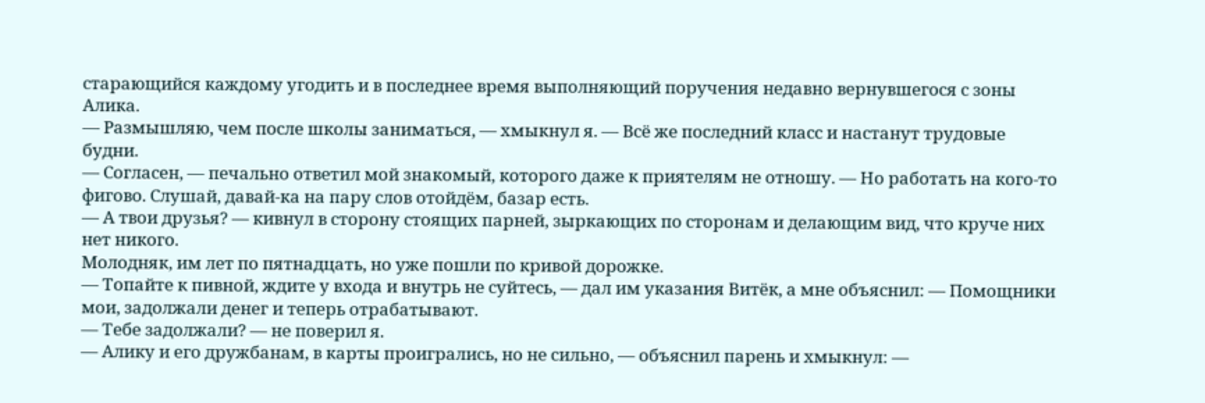старающийся каждому угодить и в последнее время выполняющий поручения недавно вернувшегося с зоны Алика.
— Размышляю, чем после школы заниматься, — хмыкнул я. — Всё же последний класс и настанут трудовые будни.
— Согласен, — печально ответил мой знакомый, которого даже к приятелям не отношу. — Но работать на кого-то фигово. Слушай, давай-ка на пару слов отойдём, базар есть.
— А твои друзья? — кивнул в сторону стоящих парней, зыркающих по сторонам и делающим вид, что круче них нет никого.
Молодняк, им лет по пятнадцать, но уже пошли по кривой дорожке.
— Топайте к пивной, ждите у входа и внутрь не суйтесь, — дал им указания Витёк, а мне объяснил: — Помощники мои, задолжали денег и теперь отрабатывают.
— Тебе задолжали? — не поверил я.
— Алику и его дружбанам, в карты проигрались, но не сильно, — объяснил парень и хмыкнул: —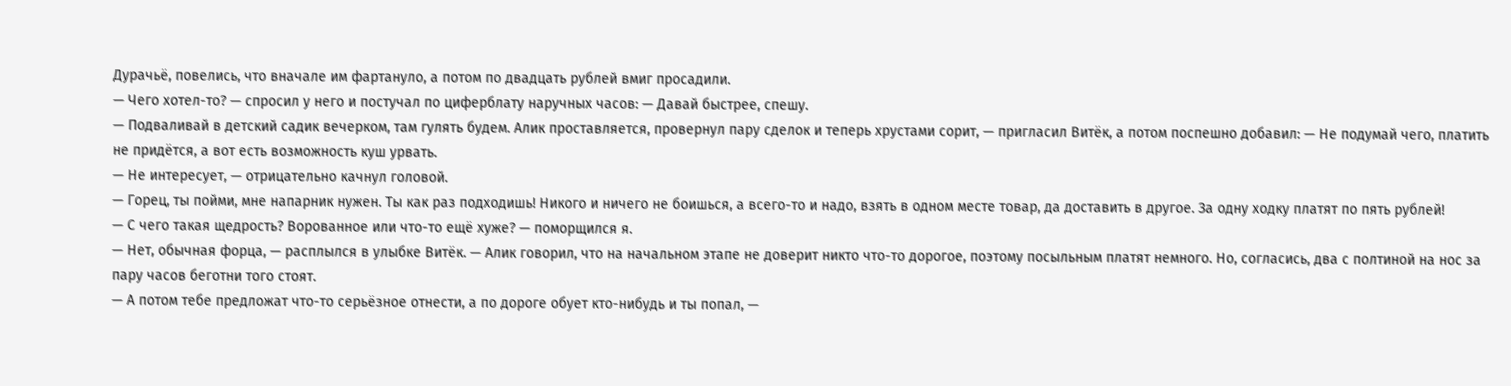Дурачьё, повелись, что вначале им фартануло, а потом по двадцать рублей вмиг просадили.
— Чего хотел-то? — спросил у него и постучал по циферблату наручных часов: — Давай быстрее, спешу.
— Подваливай в детский садик вечерком, там гулять будем. Алик проставляется, провернул пару сделок и теперь хрустами сорит, — пригласил Витёк, а потом поспешно добавил: — Не подумай чего, платить не придётся, а вот есть возможность куш урвать.
— Не интересует, — отрицательно качнул головой.
— Горец, ты пойми, мне напарник нужен. Ты как раз подходишь! Никого и ничего не боишься, а всего-то и надо, взять в одном месте товар, да доставить в другое. За одну ходку платят по пять рублей!
— С чего такая щедрость? Ворованное или что-то ещё хуже? — поморщился я.
— Нет, обычная форца, — расплылся в улыбке Витёк. — Алик говорил, что на начальном этапе не доверит никто что-то дорогое, поэтому посыльным платят немного. Но, согласись, два с полтиной на нос за пару часов беготни того стоят.
— А потом тебе предложат что-то серьёзное отнести, а по дороге обует кто-нибудь и ты попал, —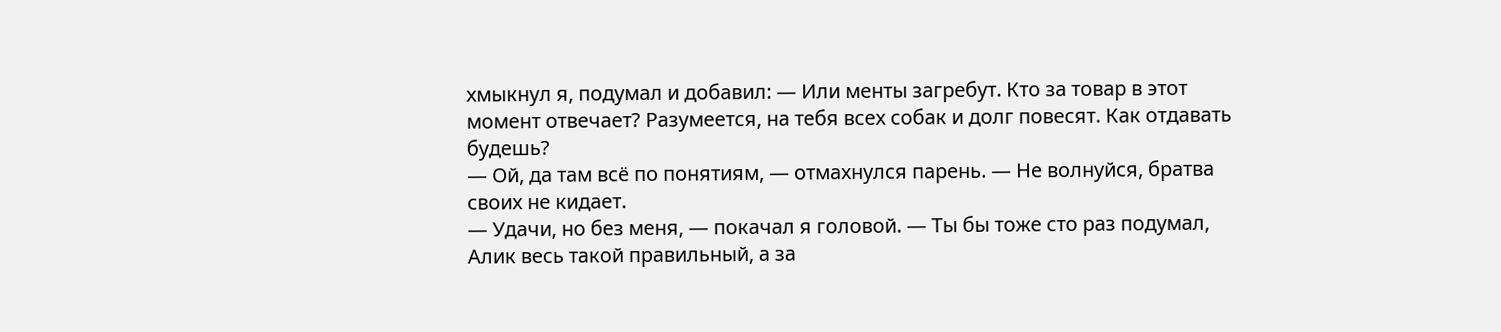хмыкнул я, подумал и добавил: — Или менты загребут. Кто за товар в этот момент отвечает? Разумеется, на тебя всех собак и долг повесят. Как отдавать будешь?
— Ой, да там всё по понятиям, — отмахнулся парень. — Не волнуйся, братва своих не кидает.
— Удачи, но без меня, — покачал я головой. — Ты бы тоже сто раз подумал, Алик весь такой правильный, а за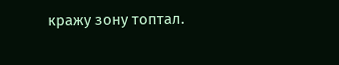кражу зону топтал.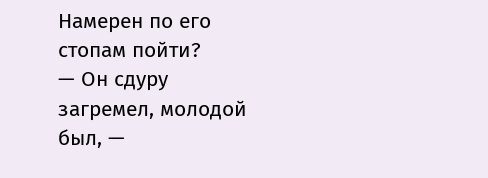Намерен по его стопам пойти?
— Он сдуру загремел, молодой был, —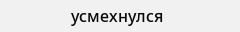усмехнулся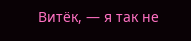Витёк, — я так не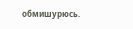обмишурюсь.